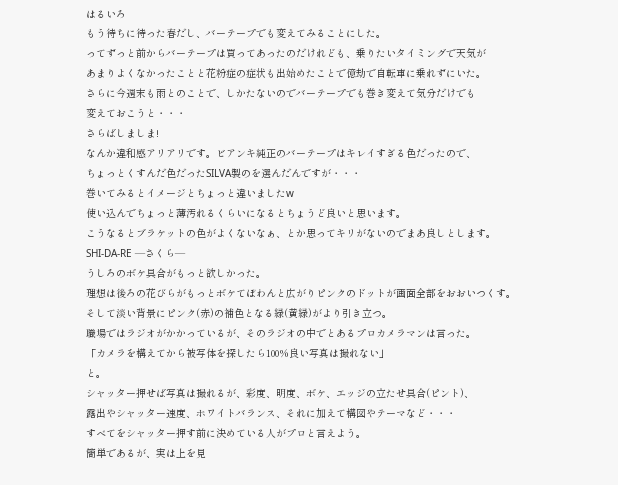はるいろ
もう待ちに待った春だし、バーテープでも変えてみることにした。
ってずっと前からバーテープは買ってあったのだけれども、乗りたいタイミングで天気が
あまりよくなかったことと花粉症の症状も出始めたことで億劫で自転車に乗れずにいた。
さらに今週末も雨とのことで、しかたないのでバーテープでも巻き変えて気分だけでも
変えておこうと・・・
さらばしましま!
なんか違和感アリアリです。ビアンキ純正のバーテープはキレイすぎる色だったので、
ちょっとくすんだ色だったSILVA製のを選んだんですが・・・
巻いてみるとイメージとちょっと違いましたw
使い込んでちょっと薄汚れるくらいになるとちょうど良いと思います。
こうなるとブラケットの色がよくないなぁ、とか思ってキリがないのでまあ良しとします。
SHI-DA-RE ―さくら―
うしろのボケ具合がもっと欲しかった。
理想は後ろの花びらがもっとボケてぼわんと広がりピンクのドットが画面全部をおおいつくす。
そして淡い背景にピンク(赤)の補色となる緑(黄緑)がより引き立つ。
職場ではラジオがかかっているが、そのラジオの中でとあるプロカメラマンは言った。
「カメラを構えてから被写体を探したら100%良い写真は撮れない」
と。
シャッター押せば写真は撮れるが、彩度、明度、ボケ、エッジの立たせ具合(ピント)、
露出やシャッター速度、ホワイトバランス、それに加えて構図やテーマなど・・・
すべてをシャッター押す前に決めている人がプロと言えよう。
簡単であるが、実は上を見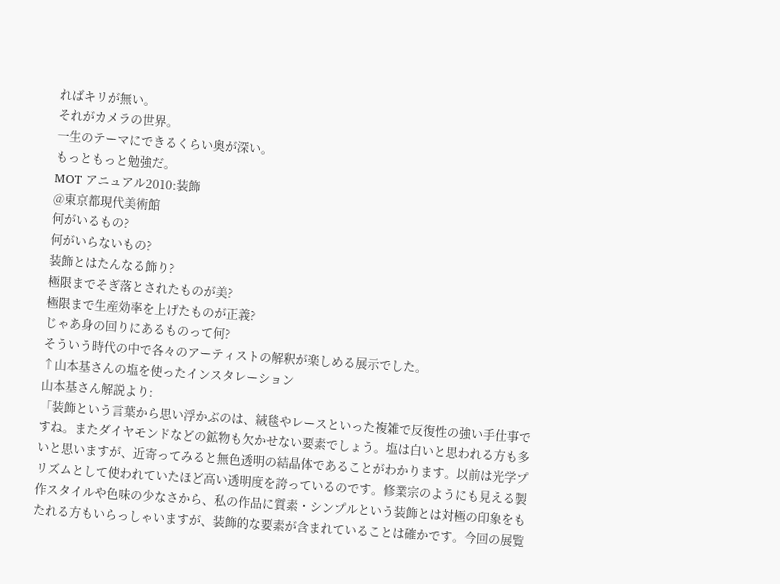ればキリが無い。
それがカメラの世界。
一生のテーマにできるくらい奥が深い。
もっともっと勉強だ。
MOT アニュアル2010:装飾
@東京都現代美術館
何がいるもの?
何がいらないもの?
装飾とはたんなる飾り?
極限までそぎ落とされたものが美?
極限まで生産効率を上げたものが正義?
じゃあ身の回りにあるものって何?
そういう時代の中で各々のアーティストの解釈が楽しめる展示でした。
↑山本基さんの塩を使ったインスタレーション
山本基さん解説より:
「装飾という言葉から思い浮かぶのは、絨毯やレースといった複雑で反復性の強い手仕事ですね。またダイヤモンドなどの鉱物も欠かせない要素でしょう。塩は白いと思われる方も多いと思いますが、近寄ってみると無色透明の結晶体であることがわかります。以前は光学プリズムとして使われていたほど高い透明度を誇っているのです。修業宗のようにも見える製作スタイルや色味の少なさから、私の作品に質素・シンプルという装飾とは対極の印象をもたれる方もいらっしゃいますが、装飾的な要素が含まれていることは確かです。今回の展覧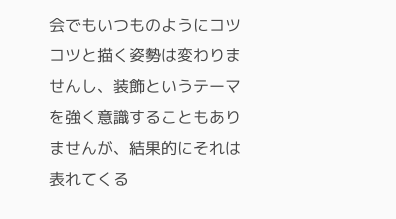会でもいつものようにコツコツと描く姿勢は変わりませんし、装飾というテーマを強く意識することもありませんが、結果的にそれは表れてくる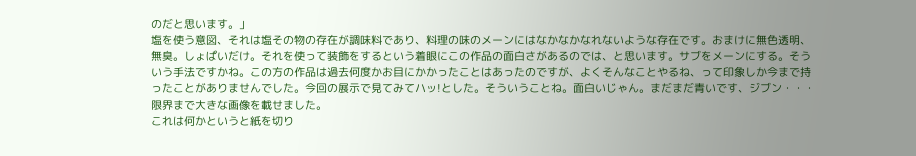のだと思います。」
塩を使う意図、それは塩その物の存在が調味料であり、料理の味のメーンにはなかなかなれないような存在です。おまけに無色透明、無臭。しょぱいだけ。それを使って装飾をするという着眼にこの作品の面白さがあるのでは、と思います。サブをメーンにする。そういう手法ですかね。この方の作品は過去何度かお目にかかったことはあったのですが、よくそんなことやるね、って印象しか今まで持ったことがありませんでした。今回の展示で見てみてハッ!とした。そういうことね。面白いじゃん。まだまだ青いです、ジブン・・・
限界まで大きな画像を載せました。
これは何かというと紙を切り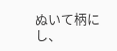ぬいて柄にし、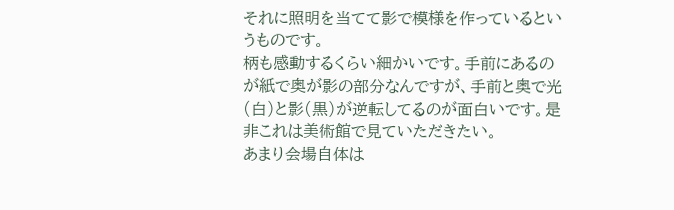それに照明を当てて影で模様を作っているというものです。
柄も感動するくらい細かいです。手前にあるのが紙で奥が影の部分なんですが、手前と奥で光(白)と影(黒)が逆転してるのが面白いです。是非これは美術館で見ていただきたい。
あまり会場自体は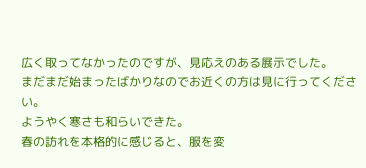広く取ってなかったのですが、見応えのある展示でした。
まだまだ始まったばかりなのでお近くの方は見に行ってください。
ようやく寒さも和らいできた。
春の訪れを本格的に感じると、服を変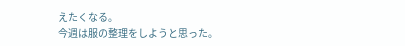えたくなる。
今週は服の整理をしようと思った。